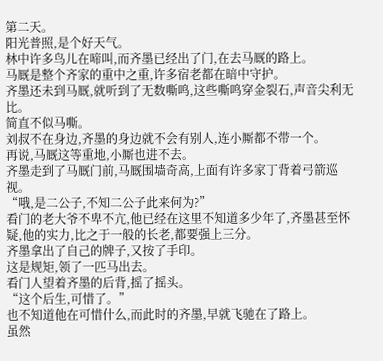第二天。
阳光普照,是个好天气。
林中许多鸟儿在啼叫,而齐墨已经出了门,在去马厩的路上。
马厩是整个齐家的重中之重,许多宿老都在暗中守护。
齐墨还未到马厩,就听到了无数嘶鸣,这些嘶鸣穿金裂石,声音尖利无比。
简直不似马嘶。
刘叔不在身边,齐墨的身边就不会有别人,连小厮都不带一个。
再说,马厩这等重地,小厮也进不去。
齐墨走到了马厩门前,马厩围墙奇高,上面有许多家丁背着弓箭巡视。
“哦,是二公子,不知二公子此来何为?”
看门的老大爷不卑不亢,他已经在这里不知道多少年了,齐墨甚至怀疑,他的实力,比之于一般的长老,都要强上三分。
齐墨拿出了自己的牌子,又按了手印。
这是规矩,领了一匹马出去。
看门人望着齐墨的后背,摇了摇头。
“这个后生,可惜了。”
也不知道他在可惜什么,而此时的齐墨,早就飞驰在了路上。
虽然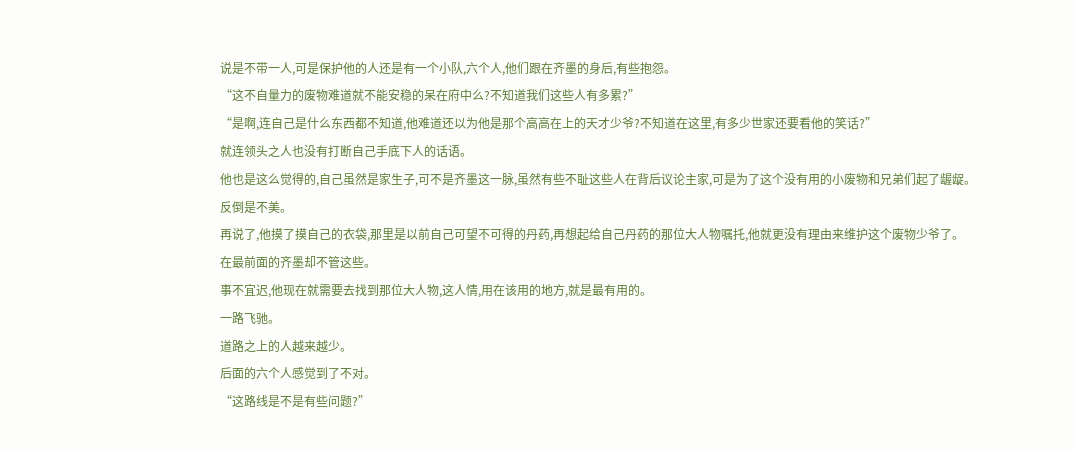说是不带一人,可是保护他的人还是有一个小队,六个人,他们跟在齐墨的身后,有些抱怨。
“这不自量力的废物难道就不能安稳的呆在府中么?不知道我们这些人有多累?”
“是啊,连自己是什么东西都不知道,他难道还以为他是那个高高在上的天才少爷?不知道在这里,有多少世家还要看他的笑话?”
就连领头之人也没有打断自己手底下人的话语。
他也是这么觉得的,自己虽然是家生子,可不是齐墨这一脉,虽然有些不耻这些人在背后议论主家,可是为了这个没有用的小废物和兄弟们起了龌龊。
反倒是不美。
再说了,他摸了摸自己的衣袋,那里是以前自己可望不可得的丹药,再想起给自己丹药的那位大人物嘱托,他就更没有理由来维护这个废物少爷了。
在最前面的齐墨却不管这些。
事不宜迟,他现在就需要去找到那位大人物,这人情,用在该用的地方,就是最有用的。
一路飞驰。
道路之上的人越来越少。
后面的六个人感觉到了不对。
“这路线是不是有些问题?”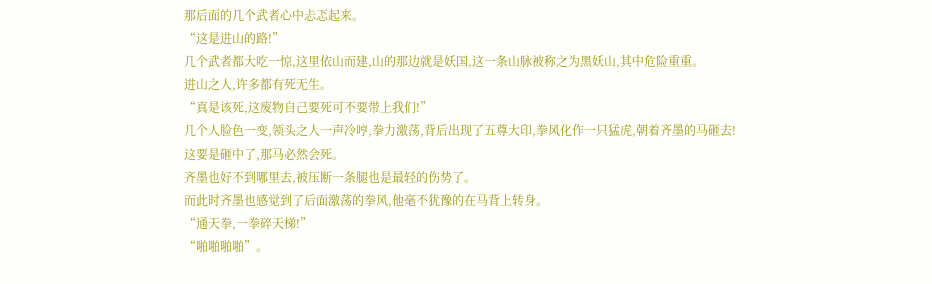那后面的几个武者心中忐忑起来。
“这是进山的路!”
几个武者都大吃一惊,这里依山而建,山的那边就是妖国,这一条山脉被称之为黑妖山,其中危险重重。
进山之人,许多都有死无生。
“真是该死,这废物自己要死可不要带上我们!”
几个人脸色一变,领头之人一声冷哼,拳力激荡,背后出现了五尊大印,拳风化作一只猛虎,朝着齐墨的马砸去!
这要是砸中了,那马必然会死。
齐墨也好不到哪里去,被压断一条腿也是最轻的伤势了。
而此时齐墨也感觉到了后面激荡的拳风,他毫不犹豫的在马背上转身。
“通天拳,一拳碎天梯!”
“啪啪啪啪”。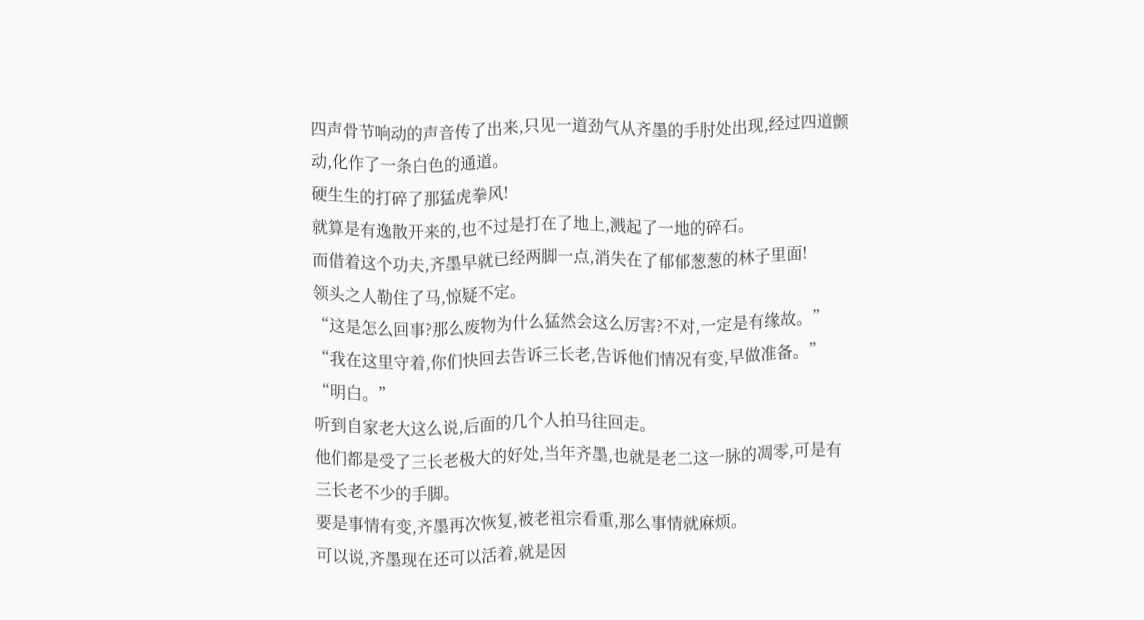四声骨节响动的声音传了出来,只见一道劲气从齐墨的手肘处出现,经过四道颤动,化作了一条白色的通道。
硬生生的打碎了那猛虎拳风!
就算是有逸散开来的,也不过是打在了地上,溅起了一地的碎石。
而借着这个功夫,齐墨早就已经两脚一点,消失在了郁郁葱葱的林子里面!
领头之人勒住了马,惊疑不定。
“这是怎么回事?那么废物为什么猛然会这么厉害?不对,一定是有缘故。”
“我在这里守着,你们快回去告诉三长老,告诉他们情况有变,早做准备。”
“明白。”
听到自家老大这么说,后面的几个人拍马往回走。
他们都是受了三长老极大的好处,当年齐墨,也就是老二这一脉的凋零,可是有三长老不少的手脚。
要是事情有变,齐墨再次恢复,被老祖宗看重,那么事情就麻烦。
可以说,齐墨现在还可以活着,就是因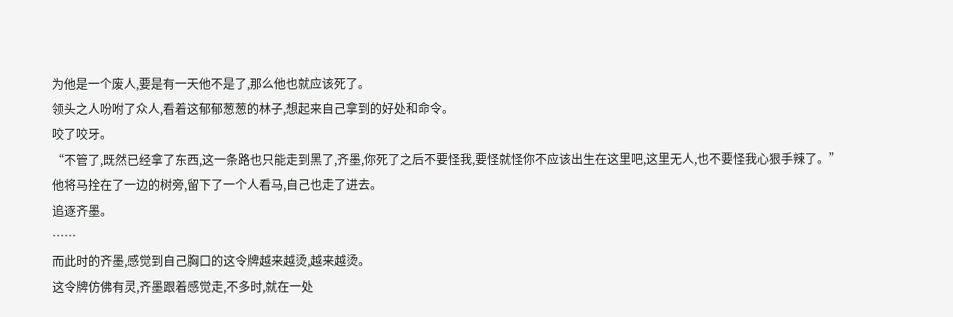为他是一个废人,要是有一天他不是了,那么他也就应该死了。
领头之人吩咐了众人,看着这郁郁葱葱的林子,想起来自己拿到的好处和命令。
咬了咬牙。
“不管了,既然已经拿了东西,这一条路也只能走到黑了,齐墨,你死了之后不要怪我,要怪就怪你不应该出生在这里吧,这里无人,也不要怪我心狠手辣了。”
他将马拴在了一边的树旁,留下了一个人看马,自己也走了进去。
追逐齐墨。
……
而此时的齐墨,感觉到自己胸口的这令牌越来越烫,越来越烫。
这令牌仿佛有灵,齐墨跟着感觉走,不多时,就在一处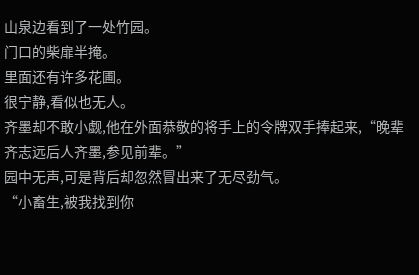山泉边看到了一处竹园。
门口的柴扉半掩。
里面还有许多花圃。
很宁静,看似也无人。
齐墨却不敢小觑,他在外面恭敬的将手上的令牌双手捧起来,“晚辈齐志远后人齐墨,参见前辈。”
园中无声,可是背后却忽然冒出来了无尽劲气。
“小畜生,被我找到你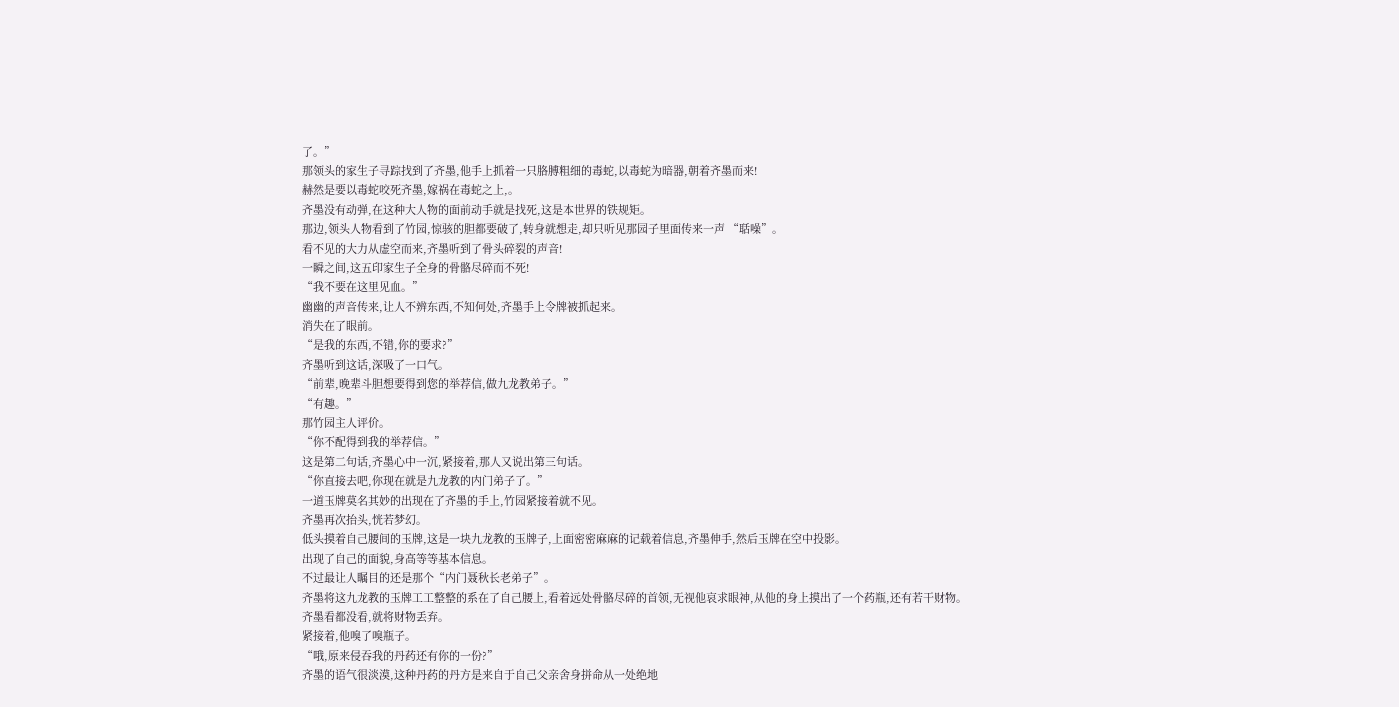了。”
那领头的家生子寻踪找到了齐墨,他手上抓着一只胳膊粗细的毒蛇,以毒蛇为暗器,朝着齐墨而来!
赫然是要以毒蛇咬死齐墨,嫁祸在毒蛇之上,。
齐墨没有动弹,在这种大人物的面前动手就是找死,这是本世界的铁规矩。
那边,领头人物看到了竹园,惊骇的胆都要破了,转身就想走,却只听见那园子里面传来一声 “聒噪”。
看不见的大力从虚空而来,齐墨听到了骨头碎裂的声音!
一瞬之间,这五印家生子全身的骨骼尽碎而不死!
“我不要在这里见血。”
幽幽的声音传来,让人不辨东西,不知何处,齐墨手上令牌被抓起来。
消失在了眼前。
“是我的东西,不错,你的要求?”
齐墨听到这话,深吸了一口气。
“前辈,晚辈斗胆想要得到您的举荐信,做九龙教弟子。”
“有趣。”
那竹园主人评价。
“你不配得到我的举荐信。”
这是第二句话,齐墨心中一沉,紧接着,那人又说出第三句话。
“你直接去吧,你现在就是九龙教的内门弟子了。”
一道玉牌莫名其妙的出现在了齐墨的手上,竹园紧接着就不见。
齐墨再次抬头,恍若梦幻。
低头摸着自己腰间的玉牌,这是一块九龙教的玉牌子,上面密密麻麻的记载着信息,齐墨伸手,然后玉牌在空中投影。
出现了自己的面貌,身高等等基本信息。
不过最让人瞩目的还是那个“内门聂秋长老弟子”。
齐墨将这九龙教的玉牌工工整整的系在了自己腰上,看着远处骨骼尽碎的首领,无视他哀求眼神,从他的身上摸出了一个药瓶,还有若干财物。
齐墨看都没看,就将财物丢弃。
紧接着,他嗅了嗅瓶子。
“哦,原来侵吞我的丹药还有你的一份?”
齐墨的语气很淡漠,这种丹药的丹方是来自于自己父亲舍身拼命从一处绝地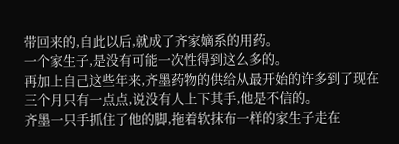带回来的,自此以后,就成了齐家嫡系的用药。
一个家生子,是没有可能一次性得到这么多的。
再加上自己这些年来,齐墨药物的供给从最开始的许多到了现在三个月只有一点点,说没有人上下其手,他是不信的。
齐墨一只手抓住了他的脚,拖着软抹布一样的家生子走在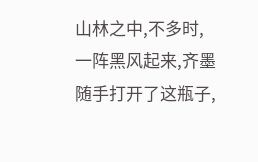山林之中,不多时,一阵黑风起来,齐墨随手打开了这瓶子,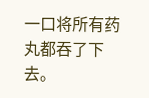一口将所有药丸都吞了下去。